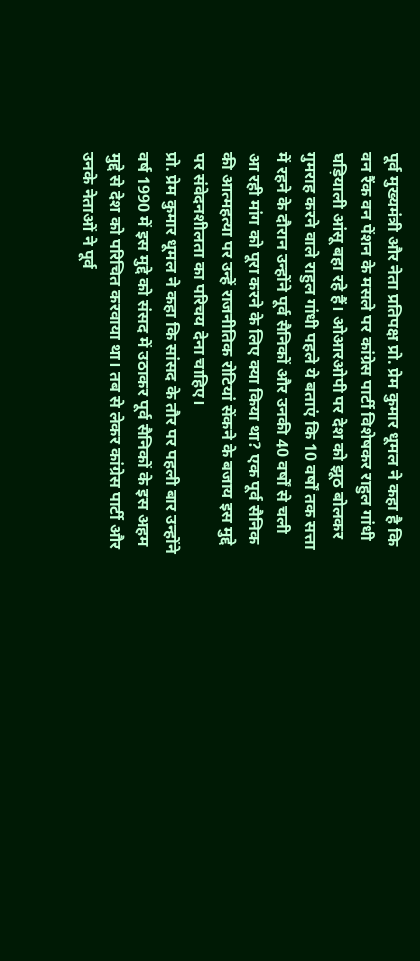पूर्व मुख्यमंत्री और नेता प्रतिपक्ष प्रो. प्रेम कुमार धूमल ने कहा है कि वन रैंक वन पेंशन के मसले पर कांग्रेस पार्टी विशेषकर राहुल गांधी घड़ियाली आंसू बहा रहे हैं। ओआरओपी पर देश को झूठ बोलकर गुमराह करने वाले राहुल गांधी पहले ये बताएं कि 10 वर्षों तक सत्ता में रहने के दौरान उन्होंने पूर्व सैनिकों और उनकी 40 वर्षों से चली आ रही मांग को पूरा करने के लिए क्या किया था? एक पूर्व सैनिक की आत्महत्या पर उन्हें राजनीतिक रोटियां सेंकने के बजाय इस मुद्दे पर संवेदनशीलता का परिचय देना चाहिए।
प्रो. प्रेम कुमार धूमल ने कहा कि सांसद के तौर पर पहली बार उन्होंने वर्ष 1990 में इस मुद्दे को संसद में उठाकर पूर्व सैनिकों के इस अहम मुद्दे से देश को परिचित करवाया था। तब से लेकर कांग्रेस पार्टी और उनके नेताओं ने पूर्व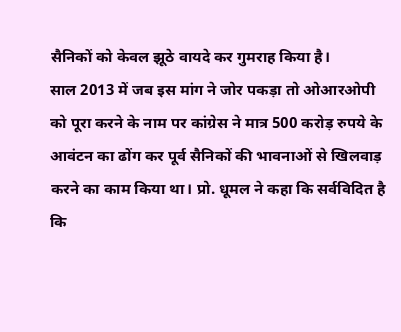सैनिकों को केवल झूठे वायदे कर गुमराह किया है।
साल 2013 में जब इस मांग ने जोर पकड़ा तो ओआरओपी को पूरा करने के नाम पर कांग्रेस ने मात्र 500 करोड़ रुपये के आवंटन का ढोंग कर पूर्व सैनिकों की भावनाओं से खिलवाड़ करने का काम किया था। प्रो. धूमल ने कहा कि सर्वविदित है कि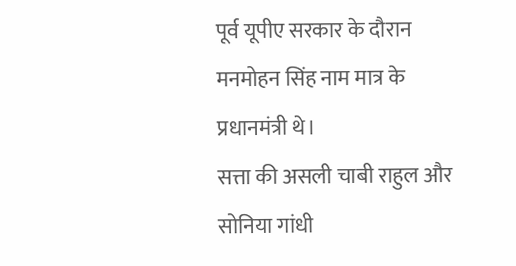पूर्व यूपीए सरकार के दौरान मनमोहन सिंह नाम मात्र के प्रधानमंत्री थे।
सत्ता की असली चाबी राहुल और सोनिया गांधी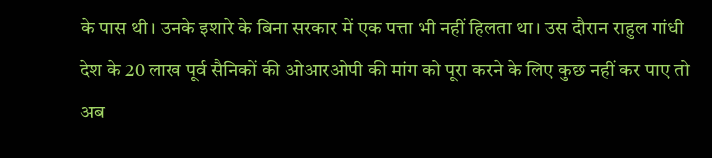के पास थी। उनके इशारे के बिना सरकार में एक पत्ता भी नहीं हिलता था। उस दौरान राहुल गांधी देश के 20 लाख पूर्व सैनिकों की ओआरओपी की मांग को पूरा करने के लिए कुछ नहीं कर पाए तो अब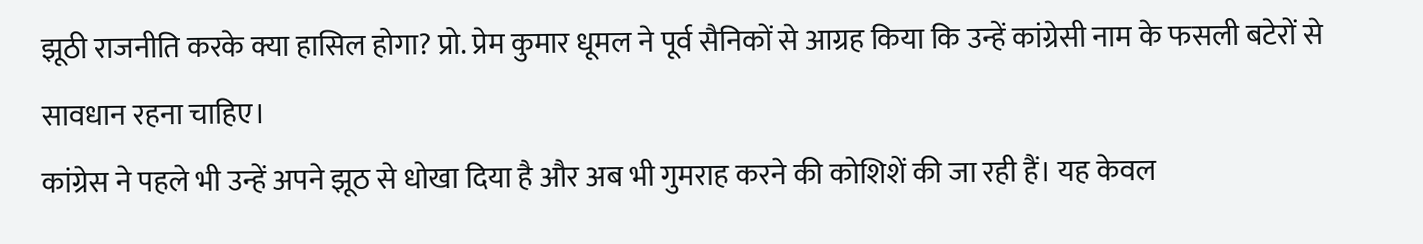झूठी राजनीति करके क्या हासिल होगा? प्रो. प्रेम कुमार धूमल ने पूर्व सैनिकों से आग्रह किया कि उन्हें कांग्रेसी नाम के फसली बटेरों से सावधान रहना चाहिए।
कांग्रेस ने पहले भी उन्हें अपने झूठ से धोखा दिया है और अब भी गुमराह करने की कोशिशें की जा रही हैं। यह केवल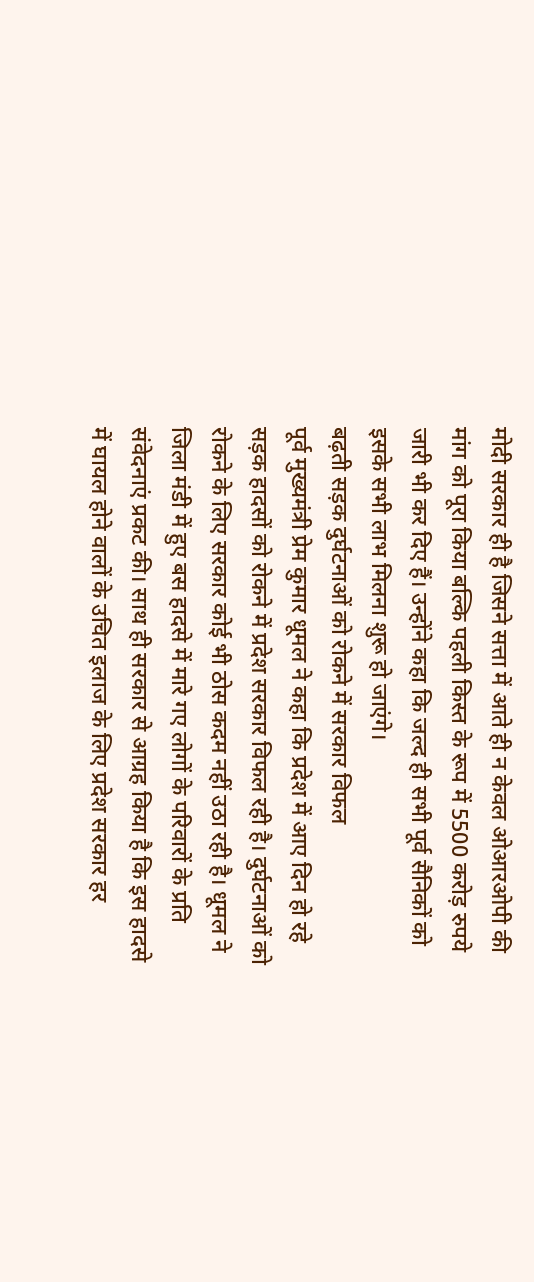मोदी सरकार ही है जिसने सत्ता में आते ही न केवल ओआरओपी की मांग को पूरा किया बल्कि पहली किस्त के रूप में 5500 करोड़ रुपये जारी भी कर दिए हैं। उन्होंने कहा कि जल्द ही सभी पूर्व सैनिकों को इसके सभी लाभ मिलना शुरू हो जाएंगे।
बढ़ती सड़क दुर्घटनाओं को रोकने में सरकार विफल
पूर्व मुख्यमंत्री प्रेम कुमार धूमल ने कहा कि प्रदेश में आए दिन हो रहे सड़क हादसों को रोकने में प्रदेश सरकार विफल रही है। दुर्घटनाओं को रोकने के लिए सरकार कोई भी ठोस कदम नहीं उठा रही है। धूमल ने जिला मंडी में हुए बस हादसे में मारे गए लोगों के परिवारों के प्रति संवेदनाएं प्रकट की। साथ ही सरकार से आग्रह किया है कि इस हादसे में घायल होने वालों के उचित इलाज के लिए प्रदेश सरकार हर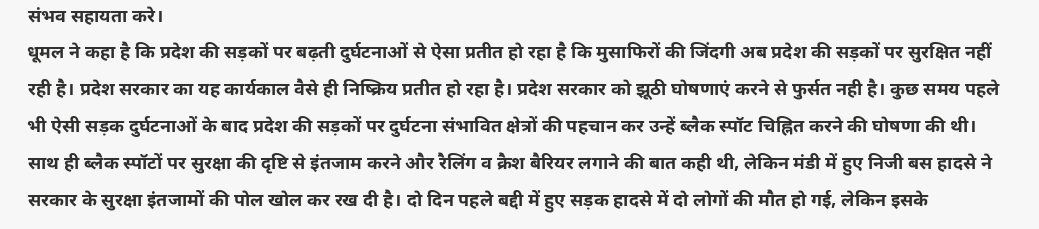संभव सहायता करे।
धूमल ने कहा है कि प्रदेश की सड़कों पर बढ़ती दुर्घटनाओं से ऐसा प्रतीत हो रहा है कि मुसाफिरों की जिंदगी अब प्रदेश की सड़कों पर सुरक्षित नहीं रही है। प्रदेश सरकार का यह कार्यकाल वैसे ही निष्क्रिय प्रतीत हो रहा है। प्रदेश सरकार को झूठी घोषणाएं करने से फुर्सत नही है। कुछ समय पहले भी ऐसी सड़क दुर्घटनाओं के बाद प्रदेश की सड़कों पर दुर्घटना संभावित क्षेत्रों की पहचान कर उन्हें ब्लैक स्पॉट चिह्नित करने की घोषणा की थी।
साथ ही ब्लैक स्पॉटों पर सुरक्षा की दृष्टि से इंतजाम करने और रैलिंग व क्रैश बैरियर लगाने की बात कही थी, लेकिन मंडी में हुए निजी बस हादसे ने सरकार के सुरक्षा इंतजामों की पोल खोल कर रख दी है। दो दिन पहले बद्दी में हुए सड़क हादसे में दो लोगों की मौत हो गई, लेकिन इसके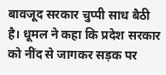बावजूद सरकार चुप्पी साध बैठी है। धूमल ने कहा कि प्रदेश सरकार को नींद से जागकर सड़क पर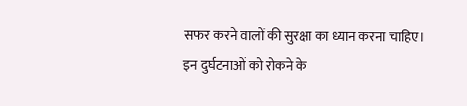सफर करने वालों की सुरक्षा का ध्यान करना चाहिए। इन दुर्घटनाओं को रोकने के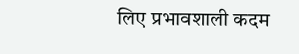लिए प्रभावशाली कदम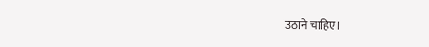उठाने चाहिए।